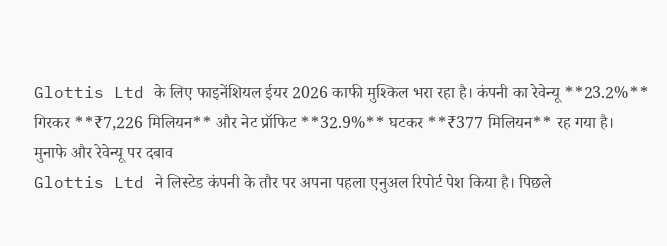Glottis Ltd के लिए फाइनेंशियल ईयर 2026 काफी मुश्किल भरा रहा है। कंपनी का रेवेन्यू **23.2%** गिरकर **₹7,226 मिलियन** और नेट प्रॉफिट **32.9%** घटकर **₹377 मिलियन** रह गया है।
मुनाफे और रेवेन्यू पर दबाव
Glottis Ltd ने लिस्टेड कंपनी के तौर पर अपना पहला एनुअल रिपोर्ट पेश किया है। पिछले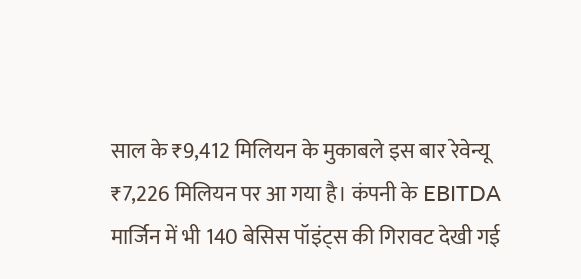साल के ₹9,412 मिलियन के मुकाबले इस बार रेवेन्यू ₹7,226 मिलियन पर आ गया है। कंपनी के EBITDA मार्जिन में भी 140 बेसिस पॉइंट्स की गिरावट देखी गई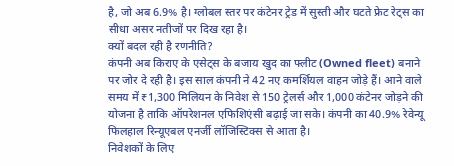है, जो अब 6.9% है। ग्लोबल स्तर पर कंटेनर ट्रेड में सुस्ती और घटते फ्रेट रेट्स का सीधा असर नतीजों पर दिख रहा है।
क्यों बदल रही है रणनीति?
कंपनी अब किराए के एसेट्स के बजाय खुद का फ्लीट (Owned fleet) बनाने पर जोर दे रही है। इस साल कंपनी ने 42 नए कमर्शियल वाहन जोड़े हैं। आने वाले समय में ₹1,300 मिलियन के निवेश से 150 ट्रेलर्स और 1,000 कंटेनर जोड़ने की योजना है ताकि ऑपरेशनल एफिशिएंसी बढ़ाई जा सके। कंपनी का 40.9% रेवेन्यू फिलहाल रिन्यूएबल एनर्जी लॉजिस्टिक्स से आता है।
निवेशकों के लिए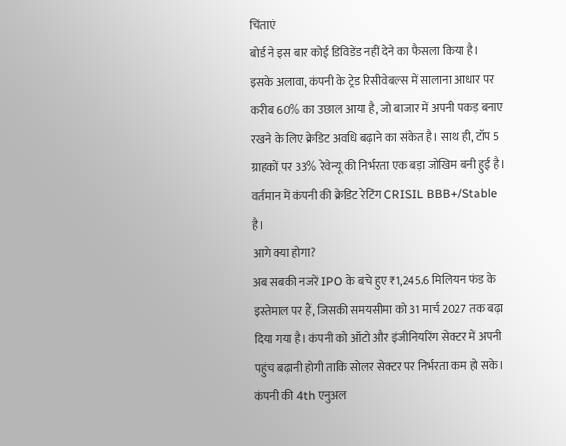चिंताएं
बोर्ड ने इस बार कोई डिविडेंड नहीं देने का फैसला किया है। इसके अलावा, कंपनी के ट्रेड रिसीवेबल्स में सालाना आधार पर करीब 60% का उछाल आया है, जो बाजार में अपनी पकड़ बनाए रखने के लिए क्रेडिट अवधि बढ़ाने का संकेत है। साथ ही, टॉप 5 ग्राहकों पर 33% रेवेन्यू की निर्भरता एक बड़ा जोखिम बनी हुई है। वर्तमान में कंपनी की क्रेडिट रेटिंग CRISIL BBB+/Stable है।
आगे क्या होगा?
अब सबकी नजरें IPO के बचे हुए ₹1,245.6 मिलियन फंड के इस्तेमाल पर हैं, जिसकी समयसीमा को 31 मार्च 2027 तक बढ़ा दिया गया है। कंपनी को ऑटो और इंजीनियरिंग सेक्टर में अपनी पहुंच बढ़ानी होगी ताकि सोलर सेक्टर पर निर्भरता कम हो सके। कंपनी की 4th एनुअल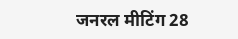जनरल मीटिंग 28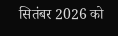सितंबर 2026 को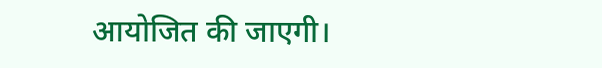आयोजित की जाएगी।